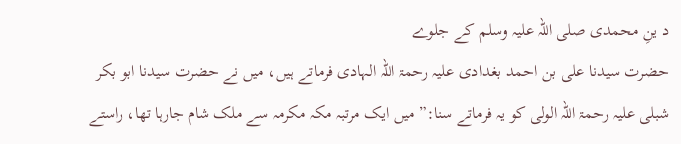د ینِ محمدی صلی اللہ علیہ وسلم کے جلوے
حضرت سیدنا علی بن احمد بغدادی علیہ رحمۃ اللہ الہادی فرماتے ہیں، میں نے حضرت سیدنا ابو بکر شبلی علیہ رحمۃ اللہ الولی کو یہ فرماتے سنا:” میں ایک مرتبہ مکہ مکرمہ سے ملک شام جارہا تھا، راستے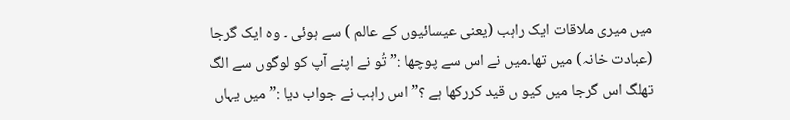میں میری ملاقات ایک راہب (یعنی عیسائیوں کے عالم ) سے ہوئی ۔ وہ ایک گرجا (عبادت خانہ) میں تھا۔میں نے اس سے پوچھا :” تُو نے اپنے آپ کو لوگوں سے الگ تھلگ اس گرجا میں کیو ں قید کررکھا ہے ؟” اس راہب نے جواب دیا :” میں یہاں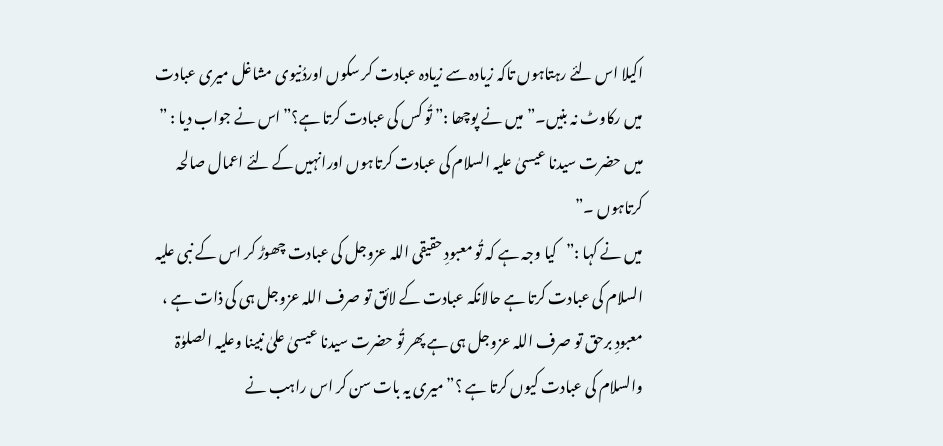اکیلا اس لئے رہتاہوں تاکہ زیادہ سے زیادہ عبادت کر سکوں اوردُنیوی مشاغل میری عبادت میں رکاوٹ نہ بنیں۔”میں نے پوچھا :” تُو کس کی عبادت کرتا ہے؟”اس نے جواب دیا : ” میں حضرت سیدنا عیسیٰ علیہ السلام کی عبادت کرتاہوں اورانہیں کے لئے اعمال صالحہ کرتاہوں ۔”
میں نے کہا :”کیا وجہ ہے کہ تُو معبودِ حقیقی اللہ عزوجل کی عبادت چھوڑ کر اس کے نبی علیہ السلام کی عبادت کرتا ہے حالانکہ عبادت کے لائق تو صرف اللہ عزوجل ہی کی ذات ہے ، معبودِ برحق تو صرف اللہ عزوجل ہی ہے پھر تُو حضرت سیدنا عیسیٰ علیٰ نبینا وعلیہ الصلوٰۃ والسلام کی عبادت کیوں کرتا ہے ؟”میری یہ بات سن کر اس راہب نے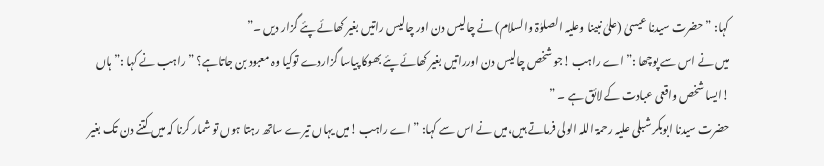کہا: ”حضرت سیدنا عیسیٰ (علیٰ نبینا وعلیہ الصلوٰۃ والسلام) نے چالیس دن اور چالیس راتیں بغیر کھائے پئے گزار دیں ۔”
میں نے اس سے پوچھا :”اے راہب !جو شخص چالیس دن اورراتیں بغیر کھائے پئے بھوکا پیاسا گزاردے توکیا وہ معبود بن جاتاہے؟ ”راہب نے کہا :”ہاں !ایسا شخص واقعی عبادت کے لائق ہے ۔ ”
حضرت سیدنا ابوبکر شبلی علیہ رحمۃ اللہ الولی فرماتے ہیں،میں نے اس سے کہا: ”اے راہب !میں یہاں تیرے ساتھ رہتا ہوں تو شمار کرنا کہ میں کتنے دن تک بغیر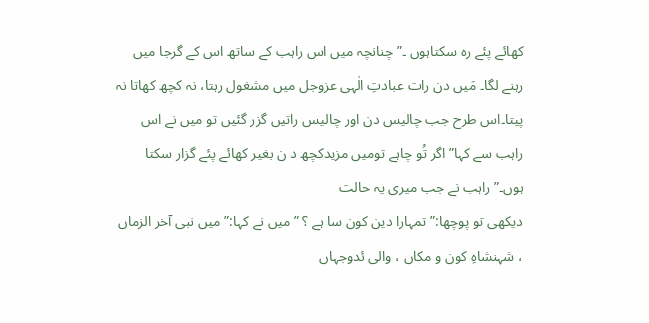کھائے پئے رہ سکتاہوں ۔” چنانچہ میں اس راہب کے ساتھ اس کے گرجا میں رہنے لگا۔ مَیں دن رات عبادتِ الٰہی عزوجل میں مشغول رہتا، نہ کچھ کھاتا نہ پیتا۔اس طرح جب چالیس دن اور چالیس راتیں گزر گئیں تو میں نے اس راہب سے کہا” اگر تُو چاہے تومیں مزیدکچھ د ن بغیر کھائے پئے گزار سکتا ہوں۔”راہب نے جب میری یہ حالت
دیکھی تو پوچھا:” تمہارا دین کون سا ہے ؟ ”میں نے کہا:” میں نبی آخر الزماں ، شہنشاہِ کون و مکاں ، والی ئدوجہاں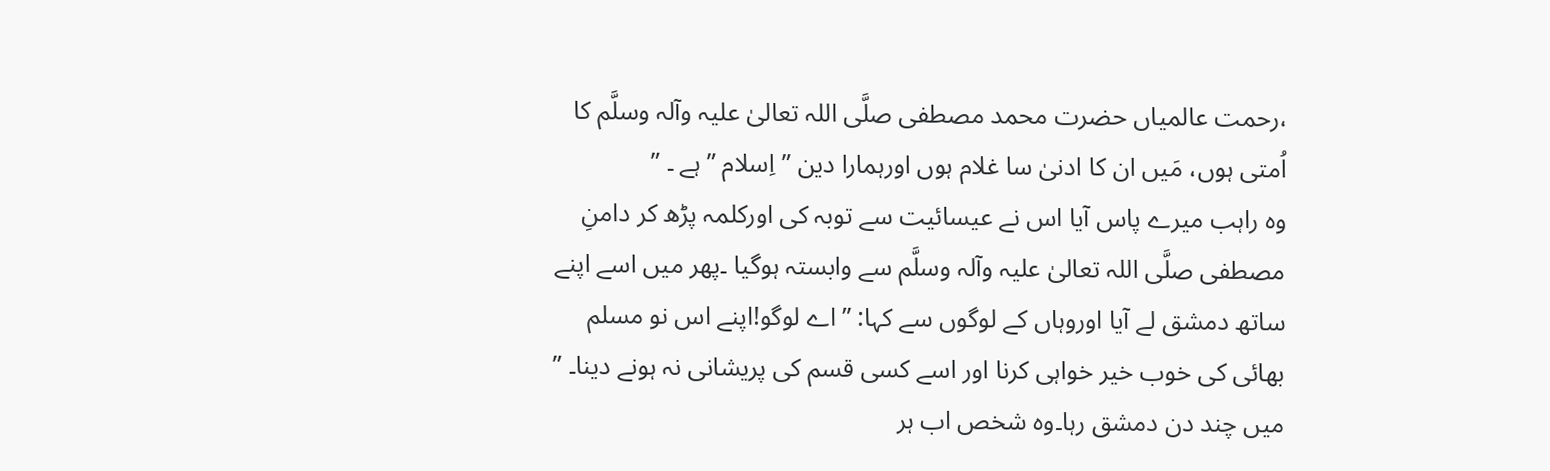،رحمت عالمیاں حضرت محمد مصطفی صلَّی اللہ تعالیٰ علیہ وآلہ وسلَّم کا اُمتی ہوں، مَیں ان کا ادنیٰ سا غلام ہوں اورہمارا دین ”اِسلام ”ہے ۔ ”
وہ راہب میرے پاس آیا اس نے عیسائیت سے توبہ کی اورکلمہ پڑھ کر دامنِ مصطفی صلَّی اللہ تعالیٰ علیہ وآلہ وسلَّم سے وابستہ ہوگیا ۔پھر میں اسے اپنے ساتھ دمشق لے آیا اوروہاں کے لوگوں سے کہا: ”اے لوگو!اپنے اس نو مسلم بھائی کی خوب خیر خواہی کرنا اور اسے کسی قسم کی پریشانی نہ ہونے دینا۔ ”
میں چند دن دمشق رہا۔وہ شخص اب ہر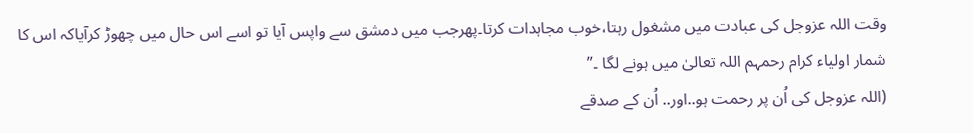وقت اللہ عزوجل کی عبادت میں مشغول رہتا،خوب مجاہدات کرتا۔پھرجب میں دمشق سے واپس آیا تو اسے اس حال میں چھوڑ کرآیاکہ اس کا شمار اولیاء کرام رحمہم اللہ تعالیٰ میں ہونے لگا ۔”
(اللہ عزوجل کی اُن پر رحمت ہو..اور.. اُن کے صدقے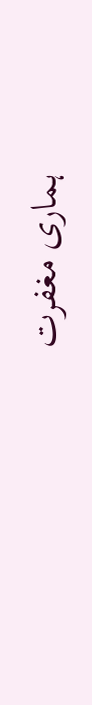ہماری مغفرت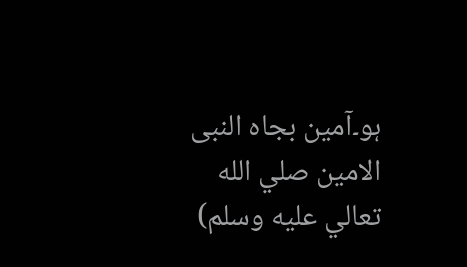ہو۔آمین بجاہ النبی الامین صلي الله تعالي عليه وسلم)